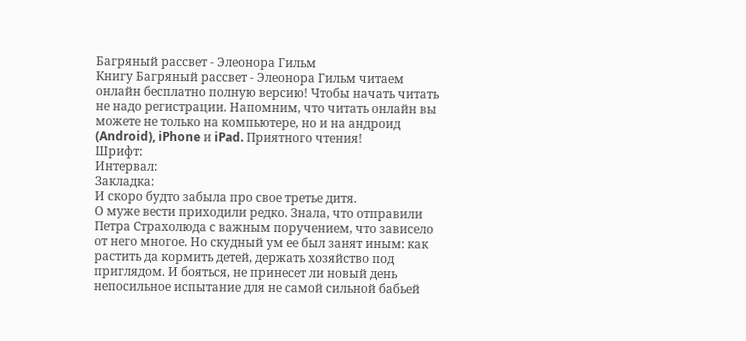Багряный рассвет - Элеонора Гильм
Книгу Багряный рассвет - Элеонора Гильм читаем онлайн бесплатно полную версию! Чтобы начать читать не надо регистрации. Напомним, что читать онлайн вы можете не только на компьютере, но и на андроид (Android), iPhone и iPad. Приятного чтения!
Шрифт:
Интервал:
Закладка:
И скоро будто забыла про свое третье дитя.
О муже вести приходили редко. Знала, что отправили Петра Страхолюда с важным поручением, что зависело от него многое. Но скудный ум ее был занят иным: как растить да кормить детей, держать хозяйство под приглядом. И бояться, не принесет ли новый день непосильное испытание для не самой сильной бабьей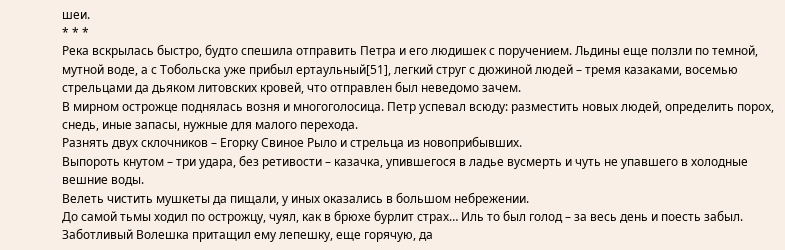шеи.
* * *
Река вскрылась быстро, будто спешила отправить Петра и его людишек с поручением. Льдины еще ползли по темной, мутной воде, а с Тобольска уже прибыл ертаульный[51], легкий струг с дюжиной людей – тремя казаками, восемью стрельцами да дьяком литовских кровей, что отправлен был неведомо зачем.
В мирном острожце поднялась возня и многоголосица. Петр успевал всюду: разместить новых людей, определить порох, снедь, иные запасы, нужные для малого перехода.
Разнять двух склочников – Егорку Свиное Рыло и стрельца из новоприбывших.
Выпороть кнутом – три удара, без ретивости – казачка, упившегося в ладье вусмерть и чуть не упавшего в холодные вешние воды.
Велеть чистить мушкеты да пищали, у иных оказались в большом небрежении.
До самой тьмы ходил по острожцу, чуял, как в брюхе бурлит страх… Иль то был голод – за весь день и поесть забыл.
Заботливый Волешка притащил ему лепешку, еще горячую, да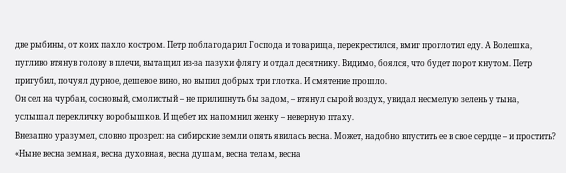две рыбины, от коих пахло костром. Петр поблагодарил Господа и товарища, перекрестился, вмиг проглотил еду. А Волешка, пугливо втянув голову в плечи, вытащил из-за пазухи флягу и отдал десятнику. Видимо, боялся, что будет порот кнутом. Петр пригубил, почуял дурное, дешевое вино, но выпил добрых три глотка. И смятение прошло.
Он сел на чурбан, сосновый, смолистый – не прилипнуть бы задом, – втянул сырой воздух, увидал несмелую зелень у тына, услышал перекличку воробышков. И щебет их напомнил женку – неверную птаху.
Внезапно уразумел, словно прозрел: на сибирские земли опять явилась весна. Может, надобно впустить ее в свое сердце – и простить?
«Ныне весна земная, весна духовная, весна душам, весна телам, весна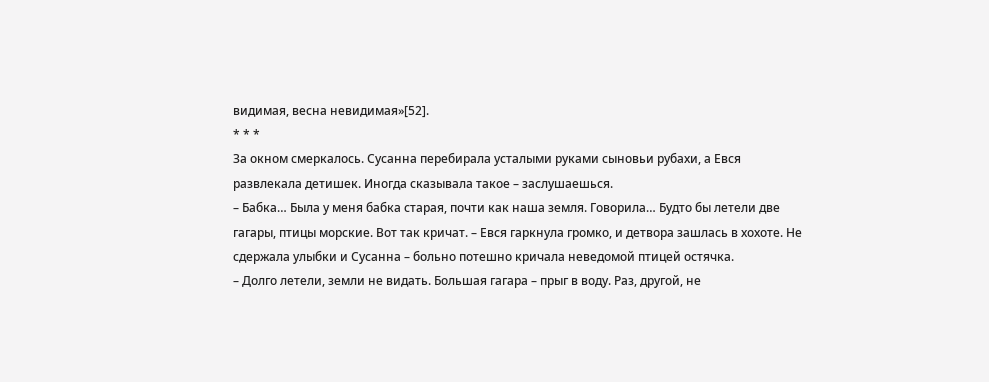видимая, весна невидимая»[52].
* * *
За окном смеркалось. Сусанна перебирала усталыми руками сыновьи рубахи, а Евся развлекала детишек. Иногда сказывала такое – заслушаешься.
– Бабка… Была у меня бабка старая, почти как наша земля. Говорила… Будто бы летели две гагары, птицы морские. Вот так кричат. – Евся гаркнула громко, и детвора зашлась в хохоте. Не сдержала улыбки и Сусанна – больно потешно кричала неведомой птицей остячка.
– Долго летели, земли не видать. Большая гагара – прыг в воду. Раз, другой, не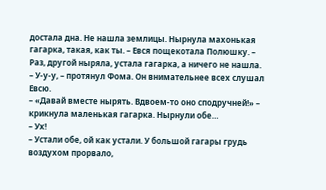достала дна. Не нашла землицы. Нырнула махонькая гагарка, такая, как ты. – Евся пощекотала Полюшку. – Раз, другой ныряла, устала гагарка, а ничего не нашла.
– У-у-у, – протянул Фома. Он внимательнее всех слушал Евсю.
– «Давай вместе нырять. Вдвоем-то оно сподручней!» – крикнула маленькая гагарка. Нырнули обе…
– Ух!
– Устали обе, ой как устали. У большой гагары грудь воздухом прорвало,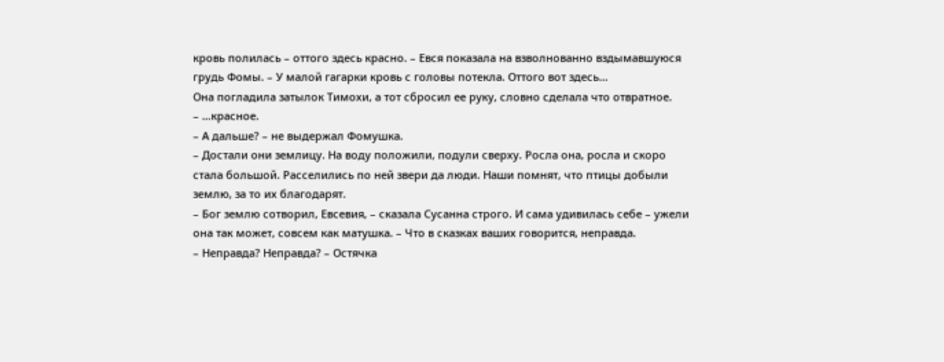кровь полилась – оттого здесь красно. – Евся показала на взволнованно вздымавшуюся грудь Фомы. – У малой гагарки кровь с головы потекла. Оттого вот здесь…
Она погладила затылок Тимохи, а тот сбросил ее руку, словно сделала что отвратное.
– …красное.
– А дальше? – не выдержал Фомушка.
– Достали они землицу. На воду положили, подули сверху. Росла она, росла и скоро стала большой. Расселились по ней звери да люди. Наши помнят, что птицы добыли землю, за то их благодарят.
– Бог землю сотворил, Евсевия, – сказала Сусанна строго. И сама удивилась себе – ужели она так может, совсем как матушка. – Что в сказках ваших говорится, неправда.
– Неправда? Неправда? – Остячка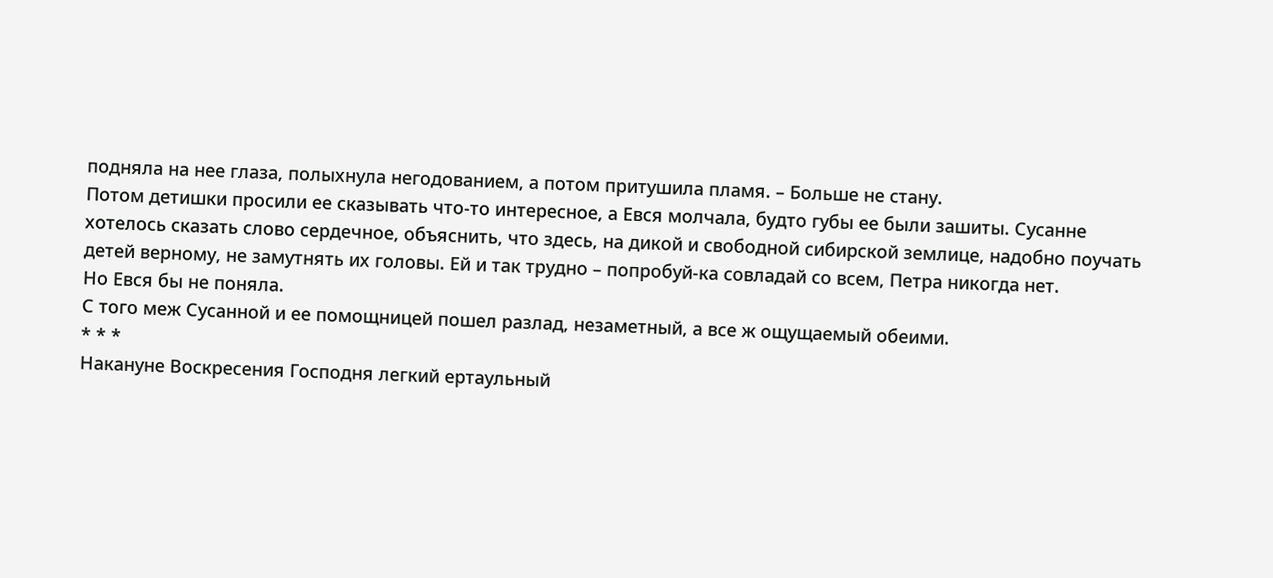подняла на нее глаза, полыхнула негодованием, а потом притушила пламя. – Больше не стану.
Потом детишки просили ее сказывать что-то интересное, а Евся молчала, будто губы ее были зашиты. Сусанне хотелось сказать слово сердечное, объяснить, что здесь, на дикой и свободной сибирской землице, надобно поучать детей верному, не замутнять их головы. Ей и так трудно – попробуй-ка совладай со всем, Петра никогда нет.
Но Евся бы не поняла.
С того меж Сусанной и ее помощницей пошел разлад, незаметный, а все ж ощущаемый обеими.
* * *
Накануне Воскресения Господня легкий ертаульный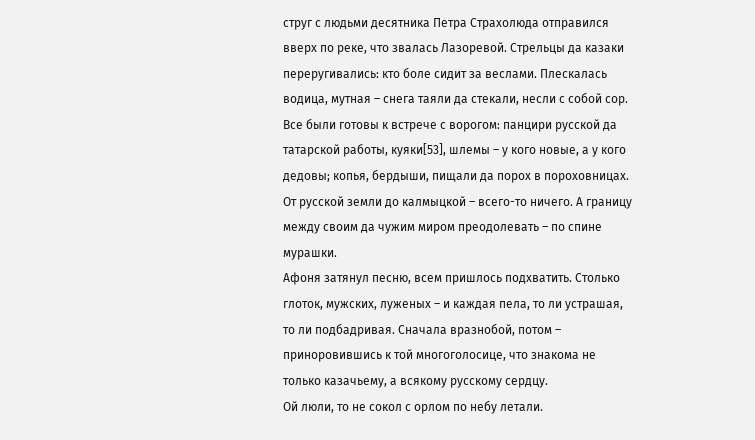струг с людьми десятника Петра Страхолюда отправился вверх по реке, что звалась Лазоревой. Стрельцы да казаки переругивались: кто боле сидит за веслами. Плескалась водица, мутная – снега таяли да стекали, несли с собой сор. Все были готовы к встрече с ворогом: панцири русской да татарской работы, куяки[53], шлемы – у кого новые, а у кого дедовы; копья, бердыши, пищали да порох в пороховницах.
От русской земли до калмыцкой – всего-то ничего. А границу между своим да чужим миром преодолевать – по спине мурашки.
Афоня затянул песню, всем пришлось подхватить. Столько глоток, мужских, луженых – и каждая пела, то ли устрашая, то ли подбадривая. Сначала вразнобой, потом – приноровившись к той многоголосице, что знакома не только казачьему, а всякому русскому сердцу.
Ой люли, то не сокол с орлом по небу летали.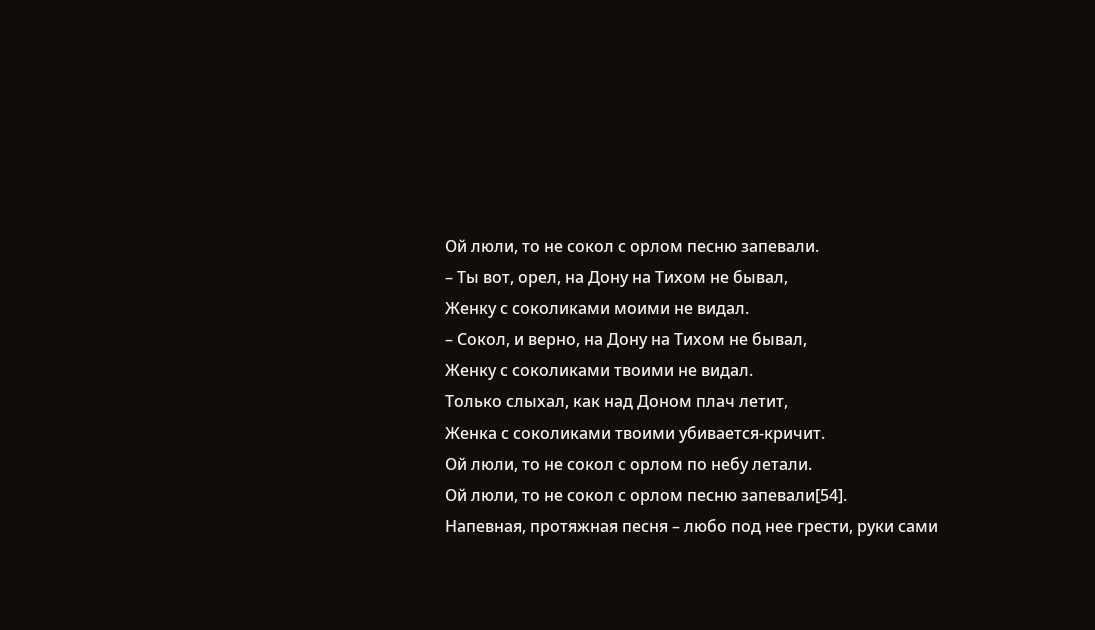Ой люли, то не сокол с орлом песню запевали.
– Ты вот, орел, на Дону на Тихом не бывал,
Женку с соколиками моими не видал.
– Сокол, и верно, на Дону на Тихом не бывал,
Женку с соколиками твоими не видал.
Только слыхал, как над Доном плач летит,
Женка с соколиками твоими убивается-кричит.
Ой люли, то не сокол с орлом по небу летали.
Ой люли, то не сокол с орлом песню запевали[54].
Напевная, протяжная песня – любо под нее грести, руки сами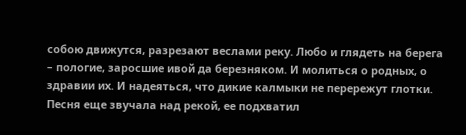собою движутся, разрезают веслами реку. Любо и глядеть на берега – пологие, заросшие ивой да березняком. И молиться о родных, о здравии их. И надеяться, что дикие калмыки не перережут глотки.
Песня еще звучала над рекой, ее подхватил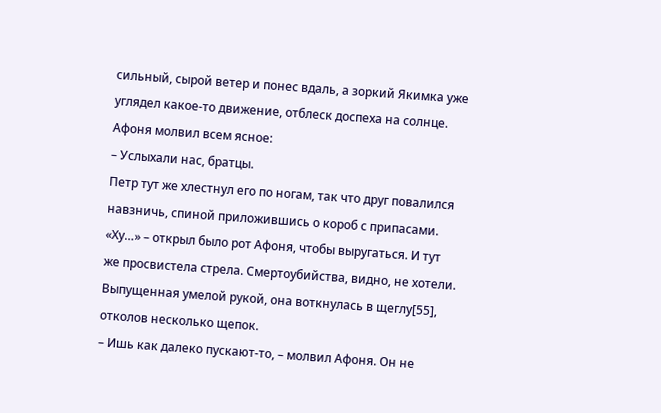сильный, сырой ветер и понес вдаль, а зоркий Якимка уже углядел какое-то движение, отблеск доспеха на солнце.
Афоня молвил всем ясное:
– Услыхали нас, братцы.
Петр тут же хлестнул его по ногам, так что друг повалился навзничь, спиной приложившись о короб с припасами. «Ху…» – открыл было рот Афоня, чтобы выругаться. И тут же просвистела стрела. Смертоубийства, видно, не хотели. Выпущенная умелой рукой, она воткнулась в щеглу[55], отколов несколько щепок.
– Ишь как далеко пускают-то, – молвил Афоня. Он не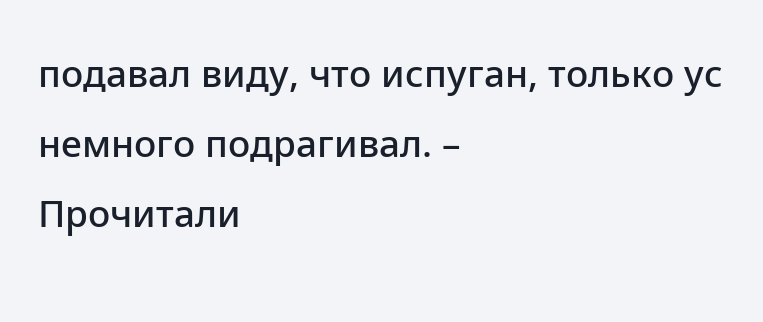подавал виду, что испуган, только ус немного подрагивал. –
Прочитали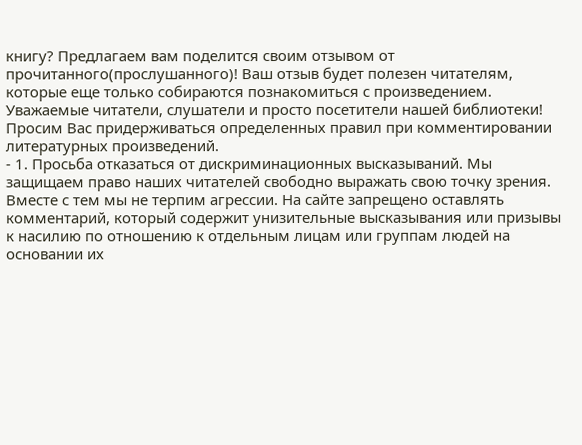книгу? Предлагаем вам поделится своим отзывом от прочитанного(прослушанного)! Ваш отзыв будет полезен читателям, которые еще только собираются познакомиться с произведением.
Уважаемые читатели, слушатели и просто посетители нашей библиотеки! Просим Вас придерживаться определенных правил при комментировании литературных произведений.
- 1. Просьба отказаться от дискриминационных высказываний. Мы защищаем право наших читателей свободно выражать свою точку зрения. Вместе с тем мы не терпим агрессии. На сайте запрещено оставлять комментарий, который содержит унизительные высказывания или призывы к насилию по отношению к отдельным лицам или группам людей на основании их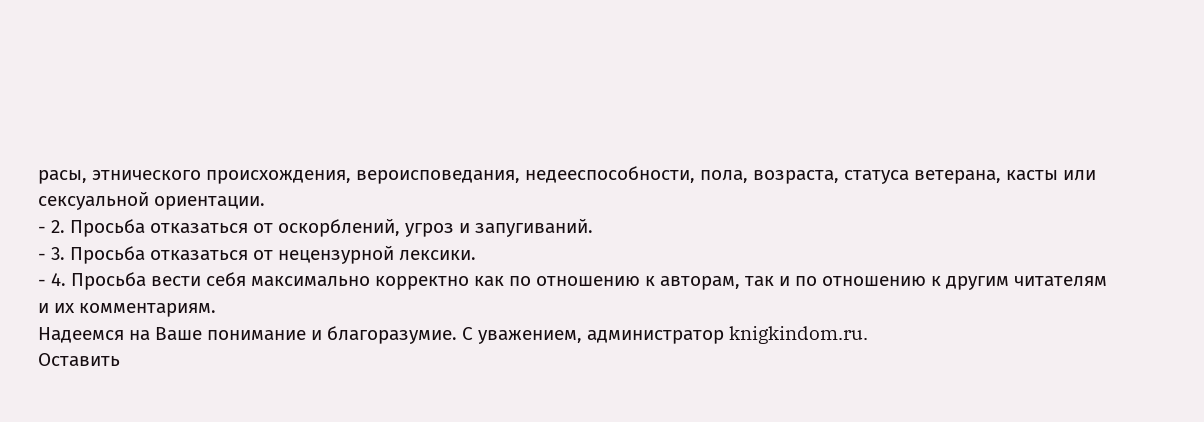расы, этнического происхождения, вероисповедания, недееспособности, пола, возраста, статуса ветерана, касты или сексуальной ориентации.
- 2. Просьба отказаться от оскорблений, угроз и запугиваний.
- 3. Просьба отказаться от нецензурной лексики.
- 4. Просьба вести себя максимально корректно как по отношению к авторам, так и по отношению к другим читателям и их комментариям.
Надеемся на Ваше понимание и благоразумие. С уважением, администратор knigkindom.ru.
Оставить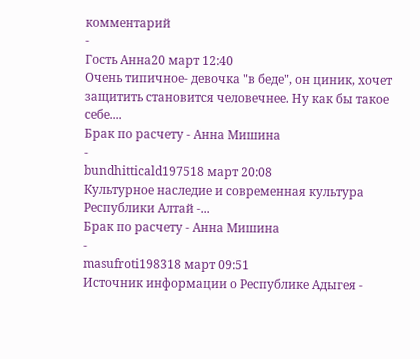комментарий
-
Гость Анна20 март 12:40
Очень типичное- девочка "в беде", он циник, хочет защитить становится человечнее. Ну как бы такое себе....
Брак по расчету - Анна Мишина
-
bundhitticald197518 март 20:08
Культурное наследие и современная культура Республики Алтай -...
Брак по расчету - Анна Мишина
-
masufroti198318 март 09:51
Источник информации о Республике Адыгея -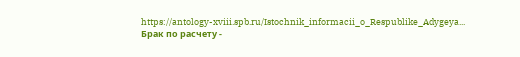https://antology-xviii.spb.ru/Istochnik_informacii_o_Respublike_Adygeya...
Брак по расчету -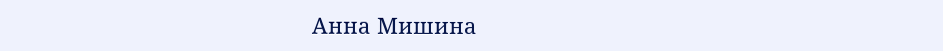Анна Мишина